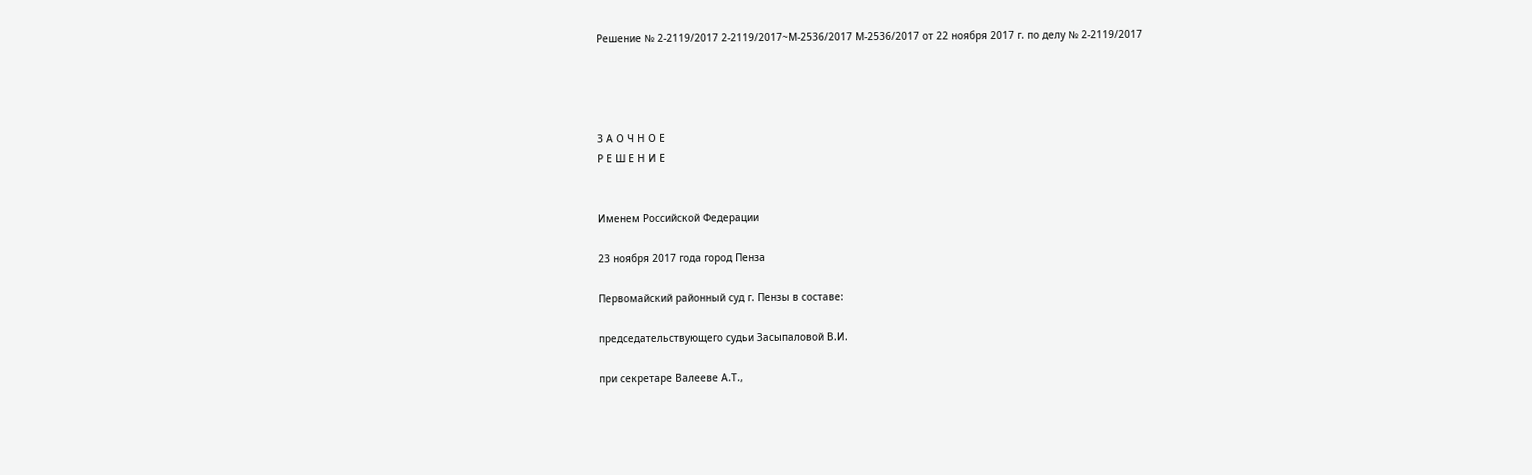Решение № 2-2119/2017 2-2119/2017~М-2536/2017 М-2536/2017 от 22 ноября 2017 г. по делу № 2-2119/2017




З А О Ч Н О Е
Р Е Ш Е Н И Е


Именем Российской Федерации

23 ноября 2017 года город Пенза

Первомайский районный суд г. Пензы в составе:

председательствующего судьи Засыпаловой В.И.

при секретаре Валееве А.Т.,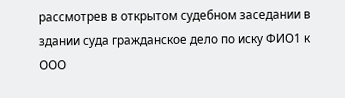рассмотрев в открытом судебном заседании в здании суда гражданское дело по иску ФИО1 к ООО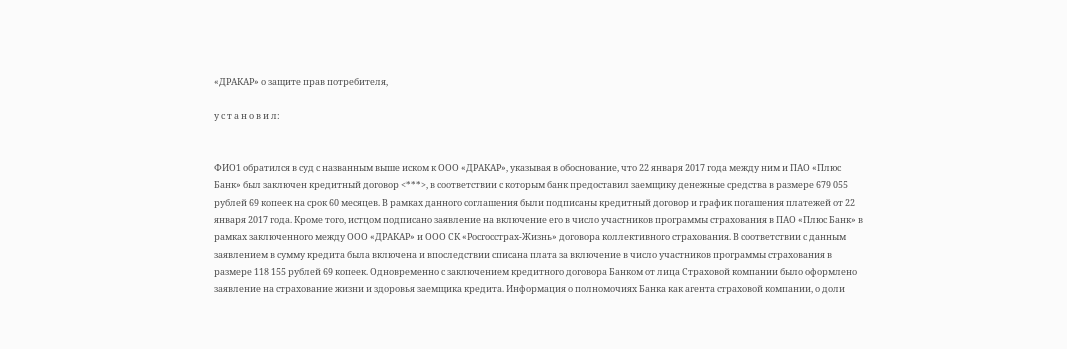«ДРАКАР» о защите прав потребителя,

у с т а н о в и л:


ФИО1 обратился в суд с названным выше иском к ООО «ДРАКАР», указывая в обоснование, что 22 января 2017 года между ним и ПАО «Плюс Банк» был заключен кредитный договор <***>, в соответствии с которым банк предоставил заемщику денежные средства в размере 679 055 рублей 69 копеек на срок 60 месяцев. В рамках данного соглашения были подписаны кредитный договор и график погашения платежей от 22 января 2017 года. Кроме того, истцом подписано заявление на включение его в число участников программы страхования в ПАО «Плюс Банк» в рамках заключенного между ООО «ДРАКАР» и ООО СК «Росгосстрах-Жизнь» договора коллективного страхования. В соответствии с данным заявлением в сумму кредита была включена и впоследствии списана плата за включение в число участников программы страхования в размере 118 155 рублей 69 копеек. Одновременно с заключением кредитного договора Банком от лица Страховой компании было оформлено заявление на страхование жизни и здоровья заемщика кредита. Информация о полномочиях Банка как агента страховой компании, о доли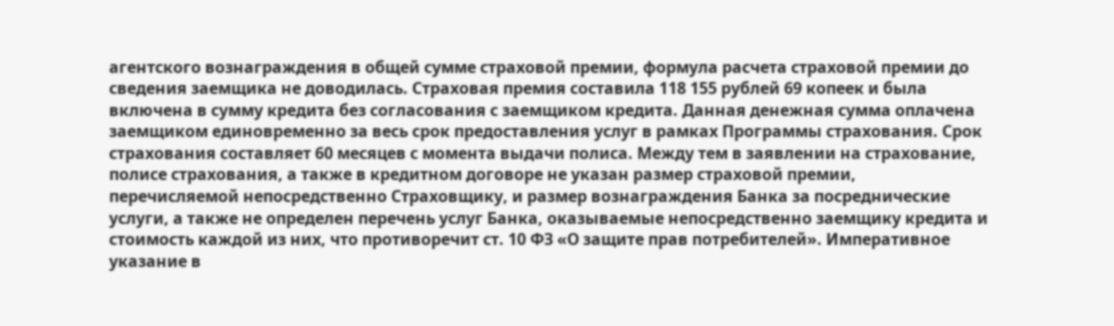агентского вознаграждения в общей сумме страховой премии, формула расчета страховой премии до сведения заемщика не доводилась. Страховая премия составила 118 155 рублей 69 копеек и была включена в сумму кредита без согласования с заемщиком кредита. Данная денежная сумма оплачена заемщиком единовременно за весь срок предоставления услуг в рамках Программы страхования. Срок страхования составляет 60 месяцев с момента выдачи полиса. Между тем в заявлении на страхование, полисе страхования, а также в кредитном договоре не указан размер страховой премии, перечисляемой непосредственно Страховщику, и размер вознаграждения Банка за посреднические услуги, а также не определен перечень услуг Банка, оказываемые непосредственно заемщику кредита и стоимость каждой из них, что противоречит ст. 10 ФЗ «О защите прав потребителей». Императивное указание в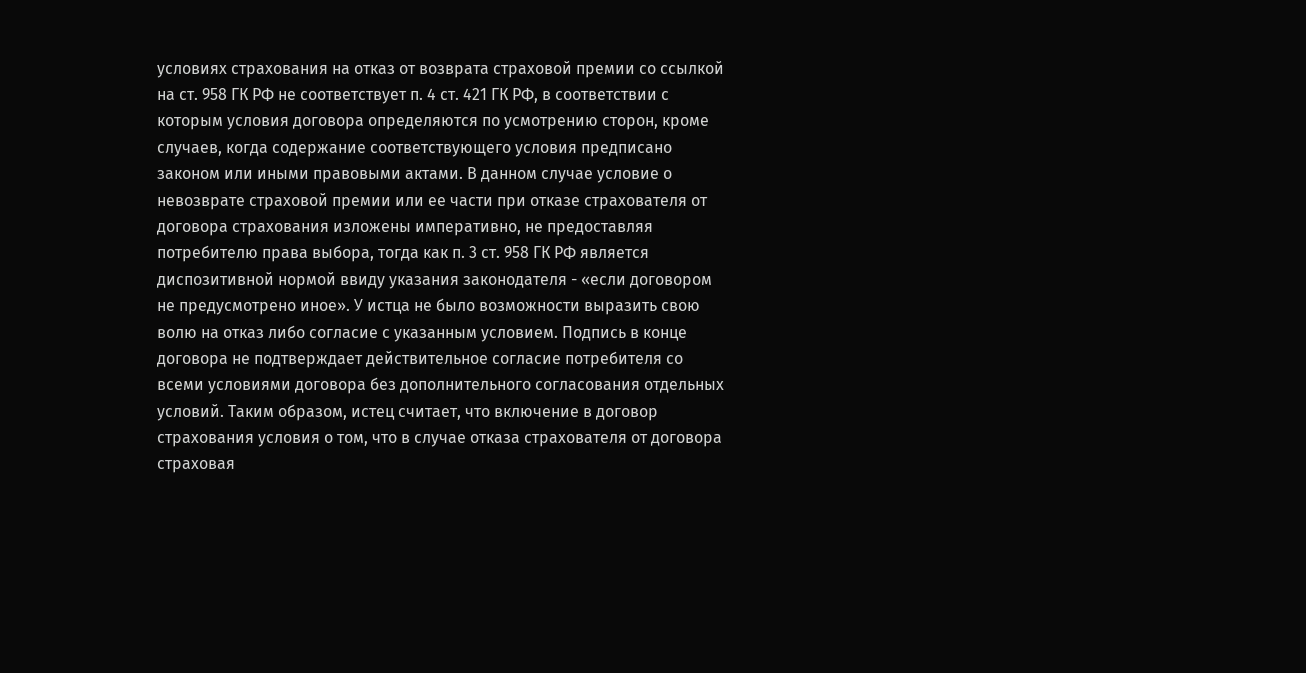условиях страхования на отказ от возврата страховой премии со ссылкой на ст. 958 ГК РФ не соответствует п. 4 ст. 421 ГК РФ, в соответствии с которым условия договора определяются по усмотрению сторон, кроме случаев, когда содержание соответствующего условия предписано законом или иными правовыми актами. В данном случае условие о невозврате страховой премии или ее части при отказе страхователя от договора страхования изложены императивно, не предоставляя потребителю права выбора, тогда как п. 3 ст. 958 ГК РФ является диспозитивной нормой ввиду указания законодателя - «если договором не предусмотрено иное». У истца не было возможности выразить свою волю на отказ либо согласие с указанным условием. Подпись в конце договора не подтверждает действительное согласие потребителя со всеми условиями договора без дополнительного согласования отдельных условий. Таким образом, истец считает, что включение в договор страхования условия о том, что в случае отказа страхователя от договора страховая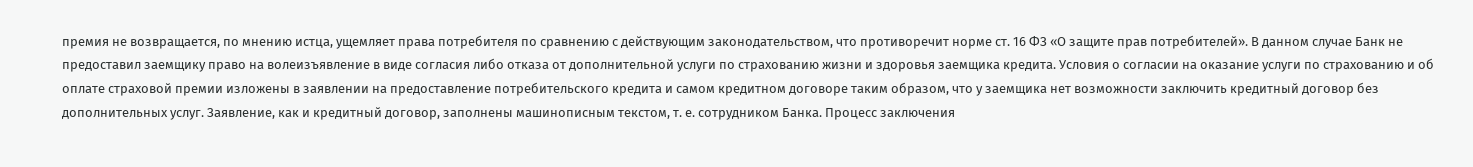премия не возвращается, по мнению истца, ущемляет права потребителя по сравнению с действующим законодательством, что противоречит норме ст. 16 ФЗ «О защите прав потребителей». В данном случае Банк не предоставил заемщику право на волеизъявление в виде согласия либо отказа от дополнительной услуги по страхованию жизни и здоровья заемщика кредита. Условия о согласии на оказание услуги по страхованию и об оплате страховой премии изложены в заявлении на предоставление потребительского кредита и самом кредитном договоре таким образом, что у заемщика нет возможности заключить кредитный договор без дополнительных услуг. Заявление, как и кредитный договор, заполнены машинописным текстом, т. е. сотрудником Банка. Процесс заключения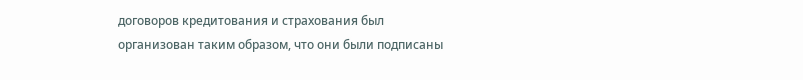договоров кредитования и страхования был организован таким образом, что они были подписаны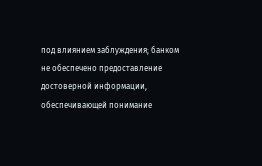под влиянием заблуждения; банком не обеспечено предоставление достоверной информации, обеспечивающей понимание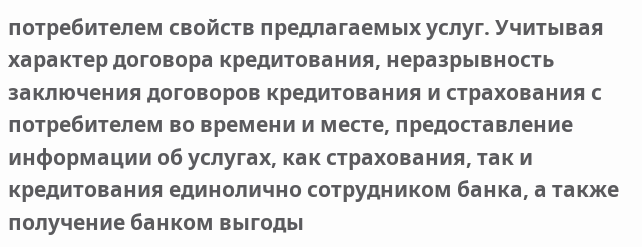потребителем свойств предлагаемых услуг. Учитывая характер договора кредитования, неразрывность заключения договоров кредитования и страхования с потребителем во времени и месте, предоставление информации об услугах, как страхования, так и кредитования единолично сотрудником банка, а также получение банком выгоды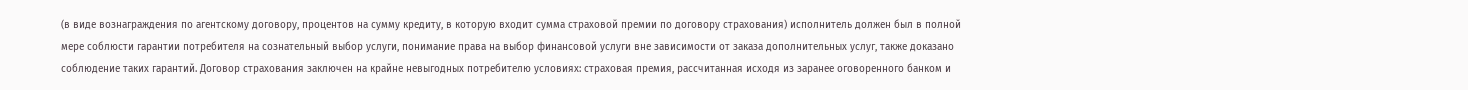(в виде вознаграждения по агентскому договору, процентов на сумму кредиту, в которую входит сумма страховой премии по договору страхования) исполнитель должен был в полной мере соблюсти гарантии потребителя на сознательный выбор услуги, понимание права на выбор финансовой услуги вне зависимости от заказа дополнительных услуг, также доказано соблюдение таких гарантий. Договор страхования заключен на крайне невыгодных потребителю условиях: страховая премия, рассчитанная исходя из заранее оговоренного банком и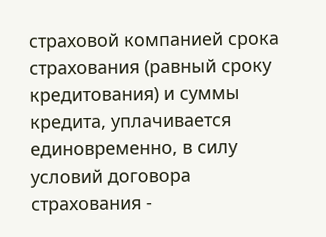страховой компанией срока страхования (равный сроку кредитования) и суммы кредита, уплачивается единовременно, в силу условий договора страхования -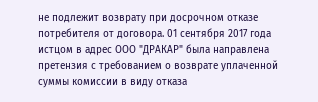не подлежит возврату при досрочном отказе потребителя от договора. 01 сентября 2017 года истцом в адрес ООО "ДРАКАР" была направлена претензия с требованием о возврате уплаченной суммы комиссии в виду отказа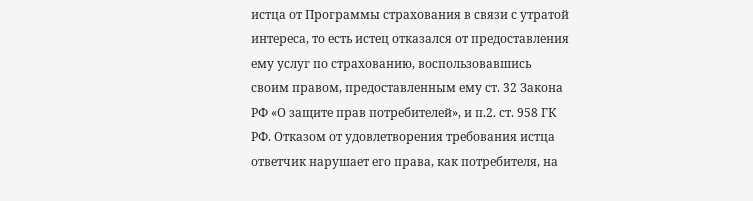истца от Программы страхования в связи с утратой интереса, то есть истец отказался от предоставления ему услуг по страхованию, воспользовавшись своим правом, предоставленным ему ст. 32 Закона РФ «О защите прав потребителей», и п.2. ст. 958 ГК РФ. Отказом от удовлетворения требования истца ответчик нарушает его права, как потребителя, на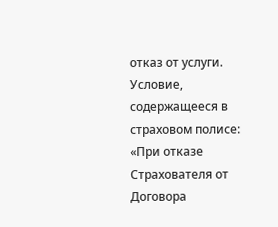отказ от услуги. Условие, содержащееся в страховом полисе: «При отказе Страхователя от Договора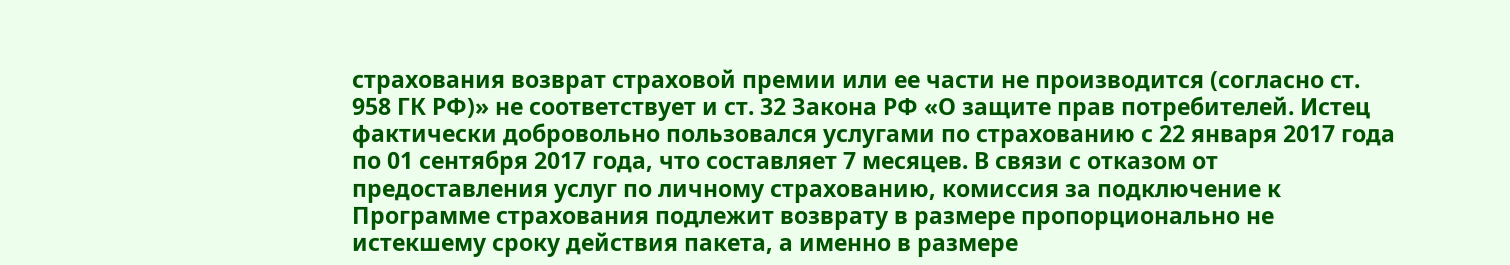страхования возврат страховой премии или ее части не производится (согласно ст. 958 ГК РФ)» не соответствует и ст. 32 Закона РФ «О защите прав потребителей. Истец фактически добровольно пользовался услугами по страхованию с 22 января 2017 года по 01 сентября 2017 года, что составляет 7 месяцев. В связи с отказом от предоставления услуг по личному страхованию, комиссия за подключение к Программе страхования подлежит возврату в размере пропорционально не истекшему сроку действия пакета, а именно в размере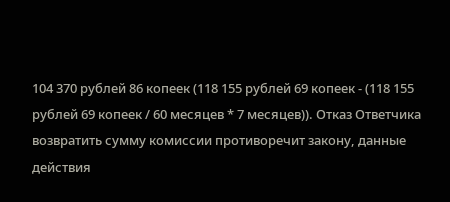104 370 рублей 86 копеек (118 155 рублей 69 копеек - (118 155 рублей 69 копеек / 60 месяцев * 7 месяцев)). Отказ Ответчика возвратить сумму комиссии противоречит закону, данные действия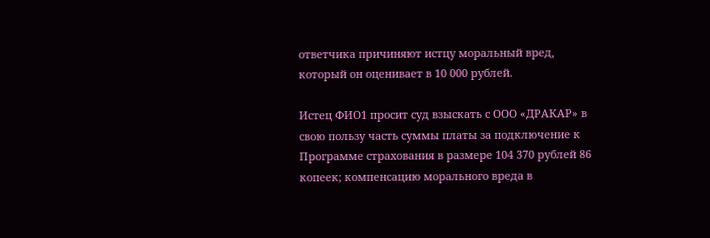ответчика причиняют истцу моральный вред, который он оценивает в 10 000 рублей.

Истец ФИО1 просит суд взыскать с ООО «ДРАКАР» в свою пользу часть суммы платы за подключение к Программе страхования в размере 104 370 рублей 86 копеек; компенсацию морального вреда в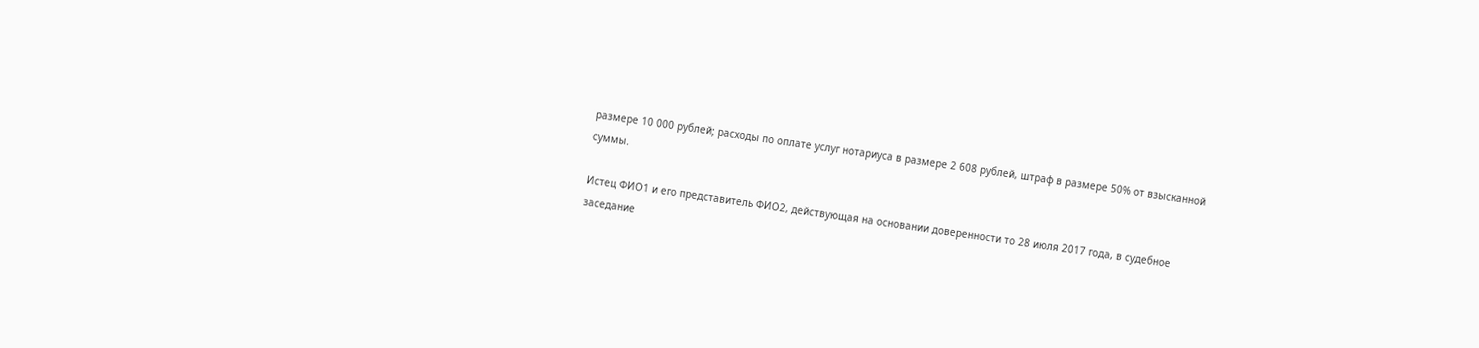размере 10 000 рублей; расходы по оплате услуг нотариуса в размере 2 608 рублей, штраф в размере 50% от взысканной суммы.

Истец ФИО1 и его представитель ФИО2, действующая на основании доверенности то 28 июля 2017 года, в судебное заседание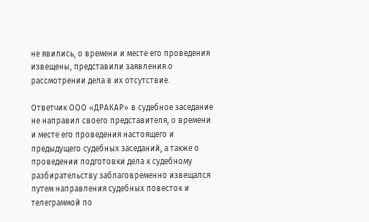не явились, о времени и месте его проведения извещены, представили заявления о рассмотрении дела в их отсутствие.

Ответчик ООО «ДРАКАР» в судебное заседание не направил своего представителя, о времени и месте его проведения настоящего и предыдущего судебных заседаний, а также о проведении подготовки дела к судебному разбирательству заблаговременно извещался путем направления судебных повесток и телеграммой по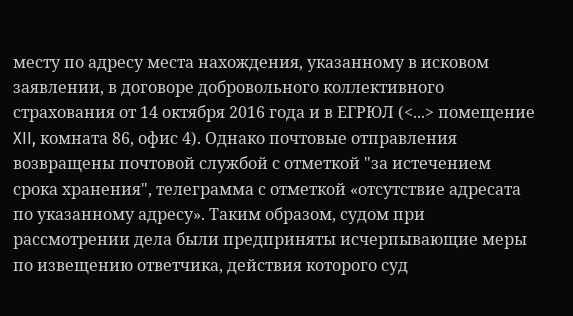месту по адресу места нахождения, указанному в исковом заявлении, в договоре добровольного коллективного страхования от 14 октября 2016 года и в ЕГРЮЛ (<...> помещение XII, комната 86, офис 4). Однако почтовые отправления возвращены почтовой службой с отметкой "за истечением срока хранения", телеграмма с отметкой «отсутствие адресата по указанному адресу». Таким образом, судом при рассмотрении дела были предприняты исчерпывающие меры по извещению ответчика, действия которого суд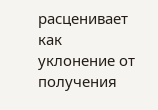расценивает как уклонение от получения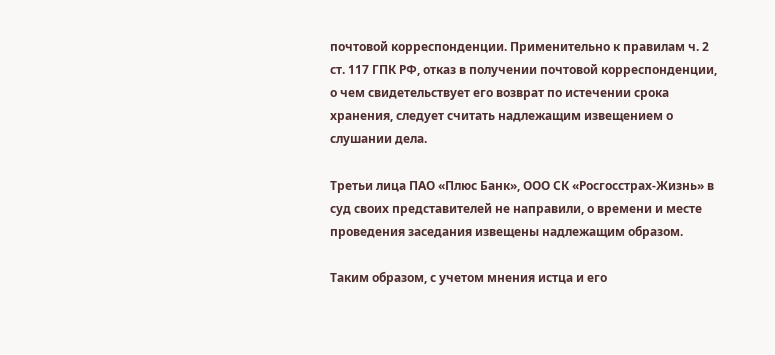почтовой корреспонденции. Применительно к правилам ч. 2 ст. 117 ГПК РФ, отказ в получении почтовой корреспонденции, о чем свидетельствует его возврат по истечении срока хранения, следует считать надлежащим извещением о слушании дела.

Третьи лица ПАО «Плюс Банк», ООО СК «Росгосстрах-Жизнь» в суд своих представителей не направили, о времени и месте проведения заседания извещены надлежащим образом.

Таким образом, с учетом мнения истца и его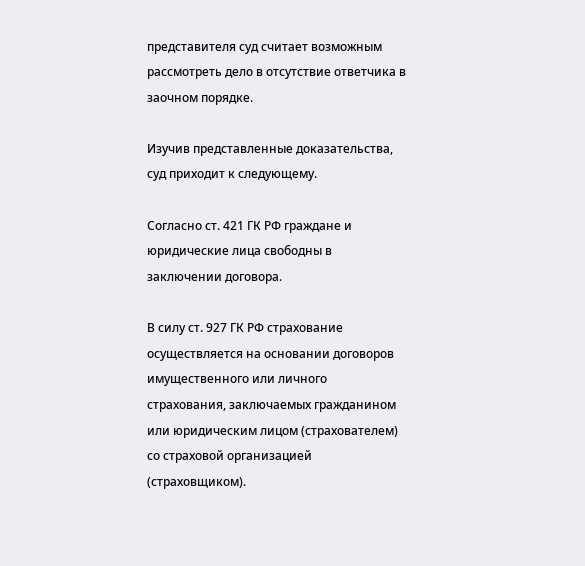представителя суд считает возможным рассмотреть дело в отсутствие ответчика в заочном порядке.

Изучив представленные доказательства, суд приходит к следующему.

Согласно ст. 421 ГК РФ граждане и юридические лица свободны в заключении договора.

В силу ст. 927 ГК РФ страхование осуществляется на основании договоров имущественного или личного страхования, заключаемых гражданином или юридическим лицом (страхователем) со страховой организацией (страховщиком).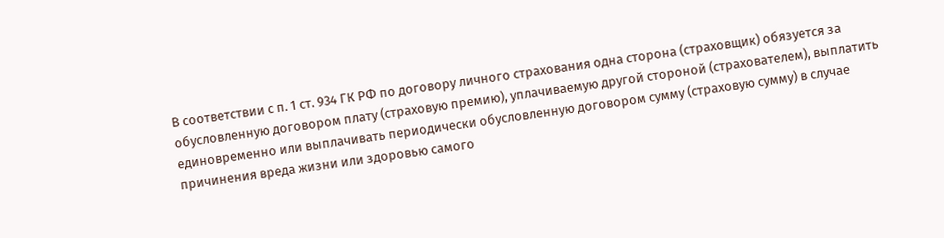В соответствии с п. 1 ст. 934 ГК РФ по договору личного страхования одна сторона (страховщик) обязуется за обусловленную договором плату (страховую премию), уплачиваемую другой стороной (страхователем), выплатить единовременно или выплачивать периодически обусловленную договором сумму (страховую сумму) в случае причинения вреда жизни или здоровью самого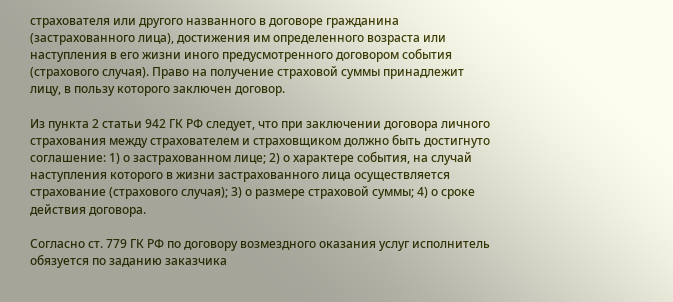страхователя или другого названного в договоре гражданина (застрахованного лица), достижения им определенного возраста или наступления в его жизни иного предусмотренного договором события (страхового случая). Право на получение страховой суммы принадлежит лицу, в пользу которого заключен договор.

Из пункта 2 статьи 942 ГК РФ следует, что при заключении договора личного страхования между страхователем и страховщиком должно быть достигнуто соглашение: 1) о застрахованном лице; 2) о характере события, на случай наступления которого в жизни застрахованного лица осуществляется страхование (страхового случая); 3) о размере страховой суммы; 4) о сроке действия договора.

Согласно ст. 779 ГК РФ по договору возмездного оказания услуг исполнитель обязуется по заданию заказчика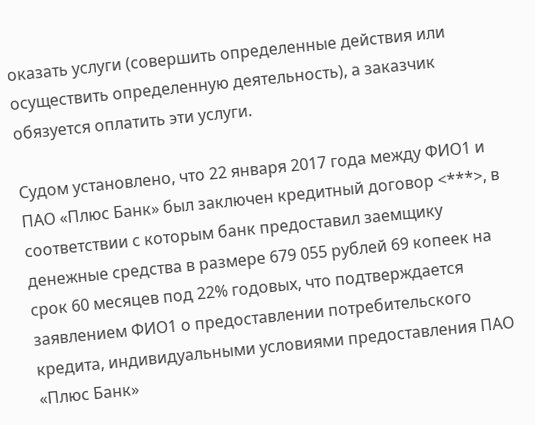оказать услуги (совершить определенные действия или осуществить определенную деятельность), а заказчик обязуется оплатить эти услуги.

Судом установлено, что 22 января 2017 года между ФИО1 и ПАО «Плюс Банк» был заключен кредитный договор <***>, в соответствии с которым банк предоставил заемщику денежные средства в размере 679 055 рублей 69 копеек на срок 60 месяцев под 22% годовых, что подтверждается заявлением ФИО1 о предоставлении потребительского кредита, индивидуальными условиями предоставления ПАО «Плюс Банк»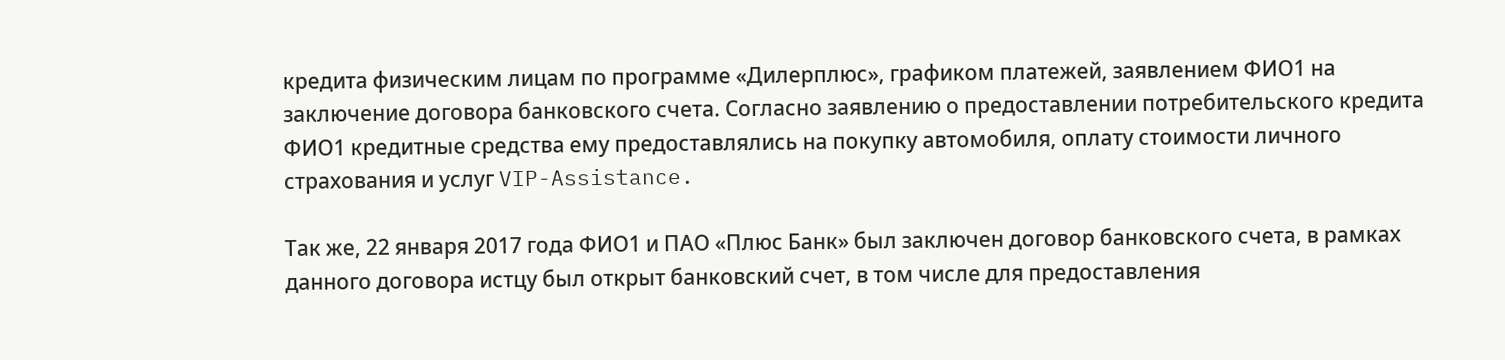кредита физическим лицам по программе «Дилерплюс», графиком платежей, заявлением ФИО1 на заключение договора банковского счета. Согласно заявлению о предоставлении потребительского кредита ФИО1 кредитные средства ему предоставлялись на покупку автомобиля, оплату стоимости личного страхования и услуг VIP-Assistance.

Так же, 22 января 2017 года ФИО1 и ПАО «Плюс Банк» был заключен договор банковского счета, в рамках данного договора истцу был открыт банковский счет, в том числе для предоставления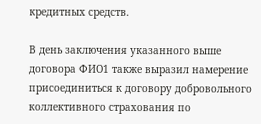кредитных средств.

В день заключения указанного выше договора ФИО1 также выразил намерение присоединиться к договору добровольного коллективного страхования по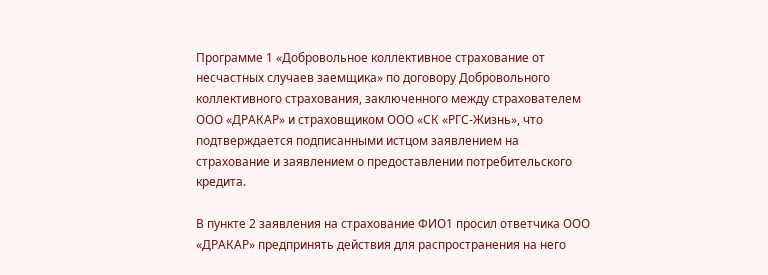Программе 1 «Добровольное коллективное страхование от несчастных случаев заемщика» по договору Добровольного коллективного страхования, заключенного между страхователем ООО «ДРАКАР» и страховщиком ООО «СК «РГС-Жизнь», что подтверждается подписанными истцом заявлением на страхование и заявлением о предоставлении потребительского кредита.

В пункте 2 заявления на страхование ФИО1 просил ответчика ООО «ДРАКАР» предпринять действия для распространения на него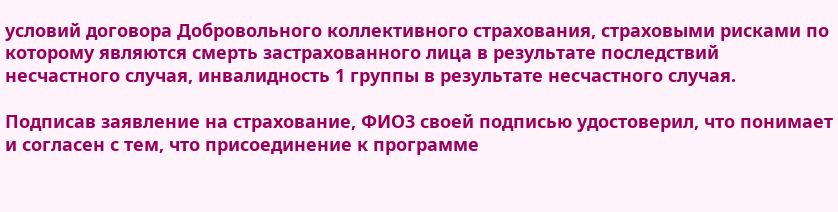условий договора Добровольного коллективного страхования, страховыми рисками по которому являются смерть застрахованного лица в результате последствий несчастного случая, инвалидность 1 группы в результате несчастного случая.

Подписав заявление на страхование, ФИО3 своей подписью удостоверил, что понимает и согласен с тем, что присоединение к программе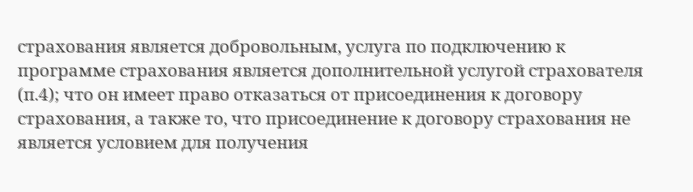страхования является добровольным, услуга по подключению к программе страхования является дополнительной услугой страхователя (п.4); что он имеет право отказаться от присоединения к договору страхования, а также то, что присоединение к договору страхования не является условием для получения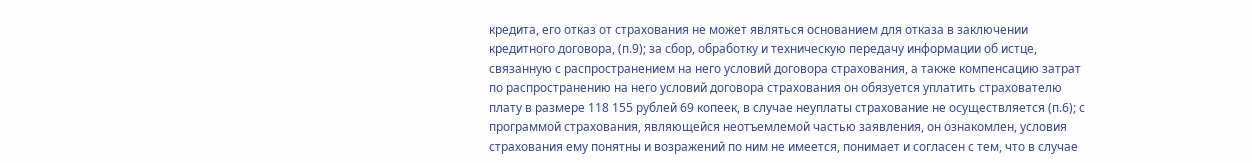кредита, его отказ от страхования не может являться основанием для отказа в заключении кредитного договора, (п.9); за сбор, обработку и техническую передачу информации об истце, связанную с распространением на него условий договора страхования, а также компенсацию затрат по распространению на него условий договора страхования он обязуется уплатить страхователю плату в размере 118 155 рублей 69 копеек, в случае неуплаты страхование не осуществляется (п.6); с программой страхования, являющейся неотъемлемой частью заявления, он ознакомлен, условия страхования ему понятны и возражений по ним не имеется, понимает и согласен с тем, что в случае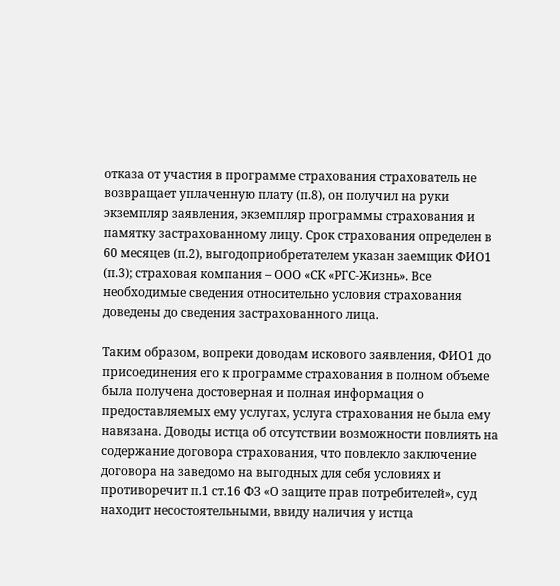отказа от участия в программе страхования страхователь не возвращает уплаченную плату (п.8), он получил на руки экземпляр заявления, экземпляр программы страхования и памятку застрахованному лицу. Срок страхования определен в 60 месяцев (п.2), выгодоприобретателем указан заемщик ФИО1 (п.3); страховая компания – ООО «СК «РГС-Жизнь». Все необходимые сведения относительно условия страхования доведены до сведения застрахованного лица.

Таким образом, вопреки доводам искового заявления, ФИО1 до присоединения его к программе страхования в полном объеме была получена достоверная и полная информация о предоставляемых ему услугах, услуга страхования не была ему навязана. Доводы истца об отсутствии возможности повлиять на содержание договора страхования, что повлекло заключение договора на заведомо на выгодных для себя условиях и противоречит п.1 ст.16 ФЗ «О защите прав потребителей», суд находит несостоятельными, ввиду наличия у истца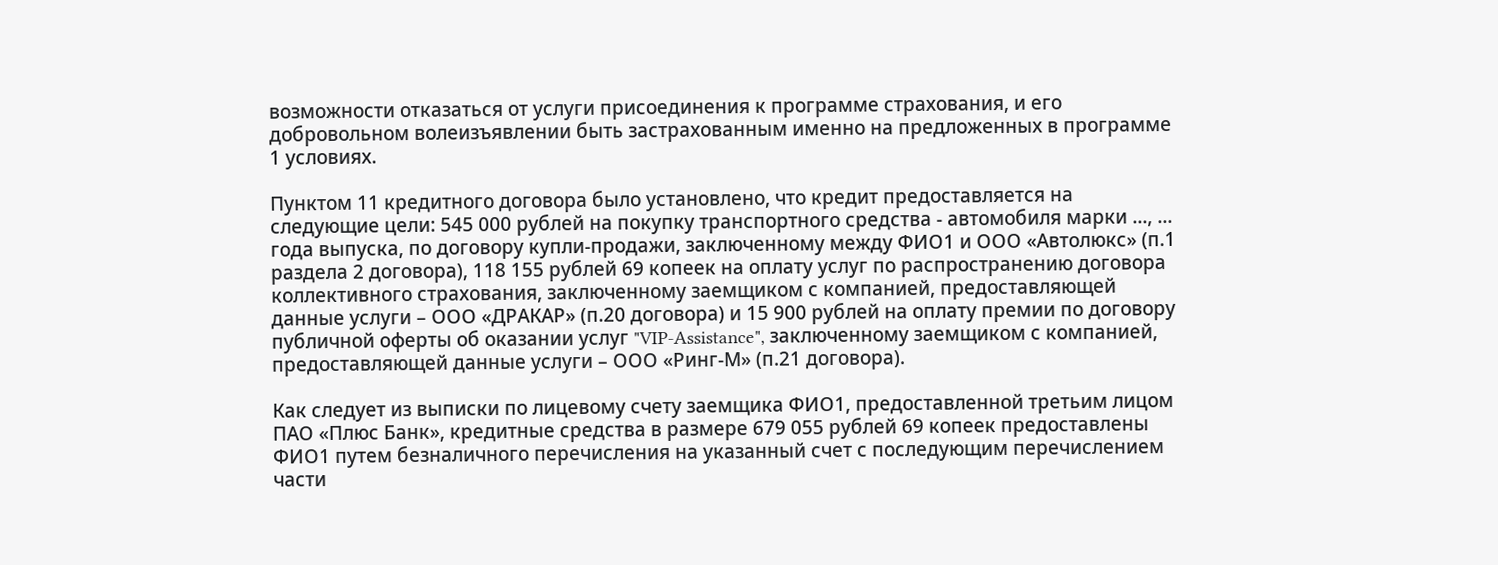возможности отказаться от услуги присоединения к программе страхования, и его добровольном волеизъявлении быть застрахованным именно на предложенных в программе 1 условиях.

Пунктом 11 кредитного договора было установлено, что кредит предоставляется на следующие цели: 545 000 рублей на покупку транспортного средства - автомобиля марки ..., ... года выпуска, по договору купли-продажи, заключенному между ФИО1 и ООО «Автолюкс» (п.1 раздела 2 договора), 118 155 рублей 69 копеек на оплату услуг по распространению договора коллективного страхования, заключенному заемщиком с компанией, предоставляющей данные услуги – ООО «ДРАКАР» (п.20 договора) и 15 900 рублей на оплату премии по договору публичной оферты об оказании услуг "VIP-Assistance", заключенному заемщиком с компанией, предоставляющей данные услуги – ООО «Ринг-М» (п.21 договора).

Как следует из выписки по лицевому счету заемщика ФИО1, предоставленной третьим лицом ПАО «Плюс Банк», кредитные средства в размере 679 055 рублей 69 копеек предоставлены ФИО1 путем безналичного перечисления на указанный счет с последующим перечислением части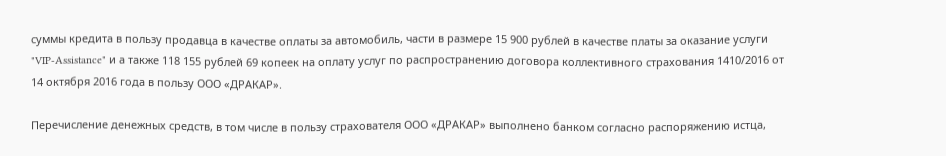суммы кредита в пользу продавца в качестве оплаты за автомобиль, части в размере 15 900 рублей в качестве платы за оказание услуги "VIP-Assistance" и а также 118 155 рублей 69 копеек на оплату услуг по распространению договора коллективного страхования 1410/2016 от 14 октября 2016 года в пользу ООО «ДРАКАР».

Перечисление денежных средств, в том числе в пользу страхователя ООО «ДРАКАР» выполнено банком согласно распоряжению истца,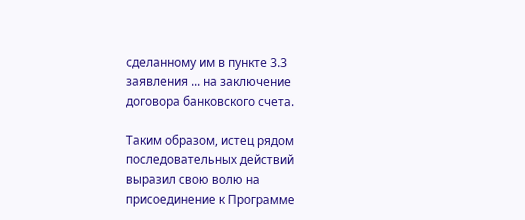сделанному им в пункте 3.3 заявления ... на заключение договора банковского счета.

Таким образом, истец рядом последовательных действий выразил свою волю на присоединение к Программе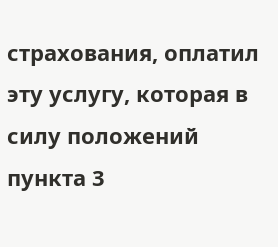страхования, оплатил эту услугу, которая в силу положений пункта 3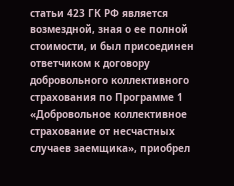статьи 423 ГК РФ является возмездной, зная о ее полной стоимости, и был присоединен ответчиком к договору добровольного коллективного страхования по Программе 1 «Добровольное коллективное страхование от несчастных случаев заемщика», приобрел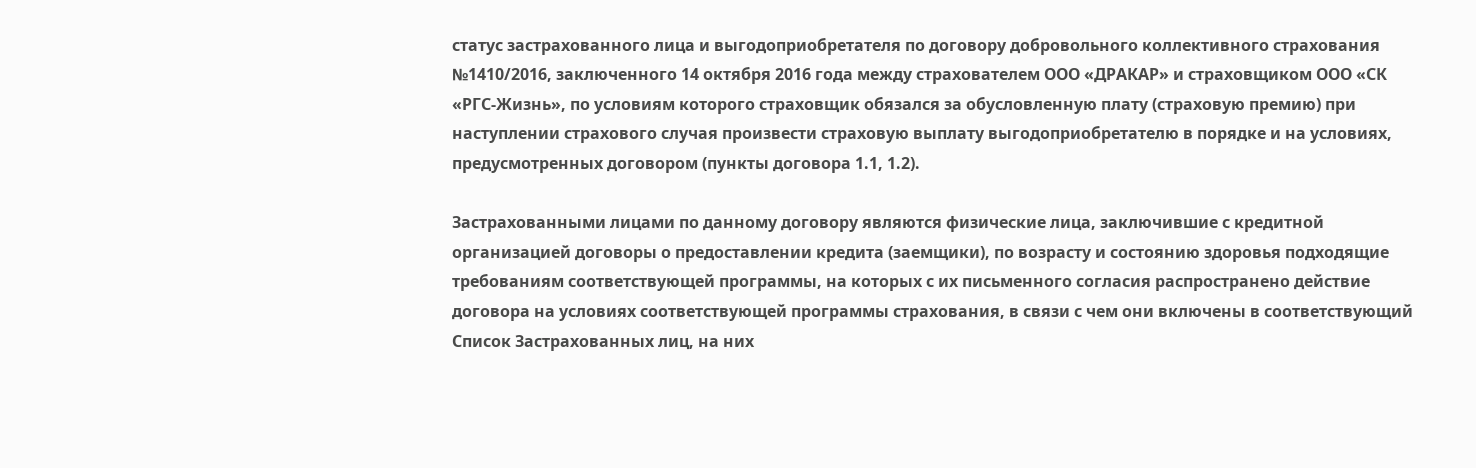статус застрахованного лица и выгодоприобретателя по договору добровольного коллективного страхования №1410/2016, заключенного 14 октября 2016 года между страхователем ООО «ДРАКАР» и страховщиком ООО «СК «РГС-Жизнь», по условиям которого страховщик обязался за обусловленную плату (страховую премию) при наступлении страхового случая произвести страховую выплату выгодоприобретателю в порядке и на условиях, предусмотренных договором (пункты договора 1.1, 1.2).

Застрахованными лицами по данному договору являются физические лица, заключившие с кредитной организацией договоры о предоставлении кредита (заемщики), по возрасту и состоянию здоровья подходящие требованиям соответствующей программы, на которых с их письменного согласия распространено действие договора на условиях соответствующей программы страхования, в связи с чем они включены в соответствующий Список Застрахованных лиц, на них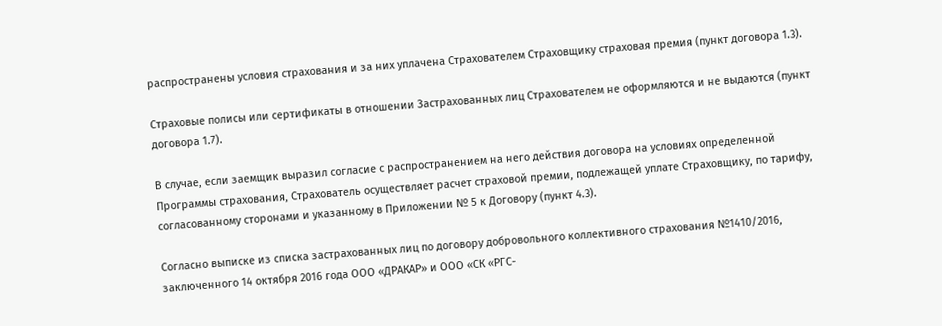распространены условия страхования и за них уплачена Страхователем Страховщику страховая премия (пункт договора 1.3).

Страховые полисы или сертификаты в отношении Застрахованных лиц Страхователем не оформляются и не выдаются (пункт договора 1.7).

В случае, если заемщик выразил согласие с распространением на него действия договора на условиях определенной Программы страхования, Страхователь осуществляет расчет страховой премии, подлежащей уплате Страховщику, по тарифу, согласованному сторонами и указанному в Приложении № 5 к Договору (пункт 4.3).

Согласно выписке из списка застрахованных лиц по договору добровольного коллективного страхования №1410/2016, заключенного 14 октября 2016 года ООО «ДРАКАР» и ООО «СК «РГС-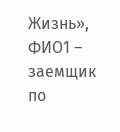Жизнь», ФИО1 – заемщик по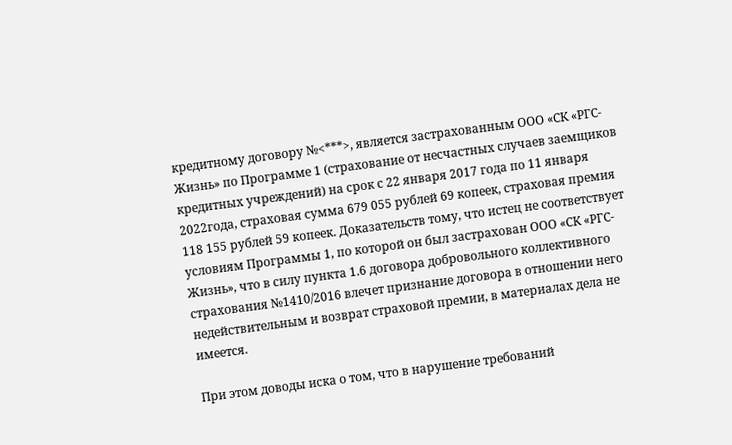кредитному договору №<***>, является застрахованным ООО «СК «РГС-Жизнь» по Программе 1 (страхование от несчастных случаев заемщиков кредитных учреждений) на срок с 22 января 2017 года по 11 января 2022года, страховая сумма 679 055 рублей 69 копеек, страховая премия 118 155 рублей 59 копеек. Доказательств тому, что истец не соответствует условиям Программы 1, по которой он был застрахован ООО «СК «РГС-Жизнь», что в силу пункта 1.6 договора добровольного коллективного страхования №1410/2016 влечет признание договора в отношении него недействительным и возврат страховой премии, в материалах дела не имеется.

При этом доводы иска о том, что в нарушение требований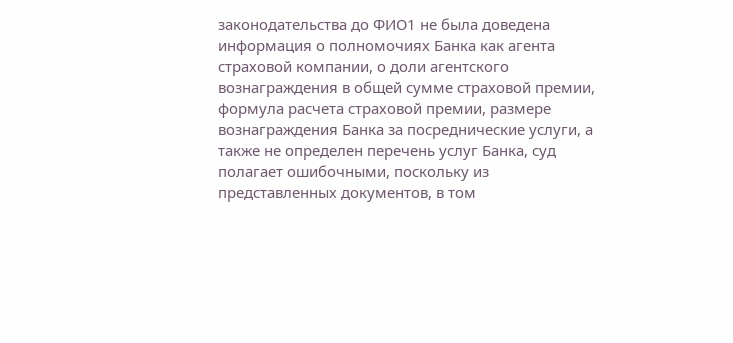законодательства до ФИО1 не была доведена информация о полномочиях Банка как агента страховой компании, о доли агентского вознаграждения в общей сумме страховой премии, формула расчета страховой премии, размере вознаграждения Банка за посреднические услуги, а также не определен перечень услуг Банка, суд полагает ошибочными, поскольку из представленных документов, в том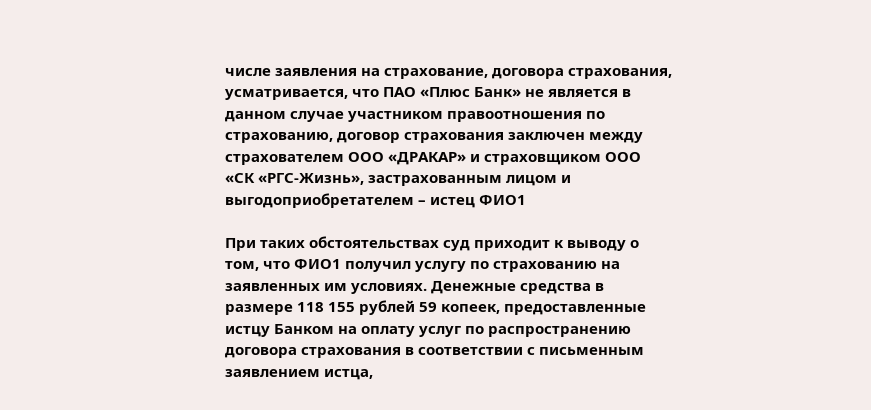числе заявления на страхование, договора страхования, усматривается, что ПАО «Плюс Банк» не является в данном случае участником правоотношения по страхованию, договор страхования заключен между страхователем ООО «ДРАКАР» и страховщиком ООО «СК «РГС-Жизнь», застрахованным лицом и выгодоприобретателем – истец ФИО1

При таких обстоятельствах суд приходит к выводу о том, что ФИО1 получил услугу по страхованию на заявленных им условиях. Денежные средства в размере 118 155 рублей 59 копеек, предоставленные истцу Банком на оплату услуг по распространению договора страхования в соответствии с письменным заявлением истца,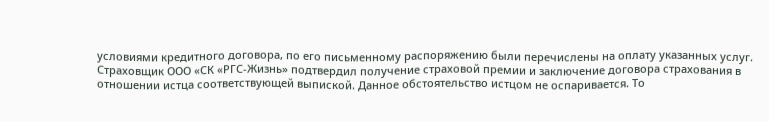условиями кредитного договора, по его письменному распоряжению были перечислены на оплату указанных услуг. Страховщик ООО «СК «РГС-Жизнь» подтвердил получение страховой премии и заключение договора страхования в отношении истца соответствующей выпиской. Данное обстоятельство истцом не оспаривается. То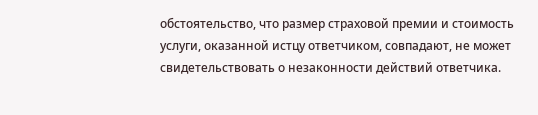обстоятельство, что размер страховой премии и стоимость услуги, оказанной истцу ответчиком, совпадают, не может свидетельствовать о незаконности действий ответчика.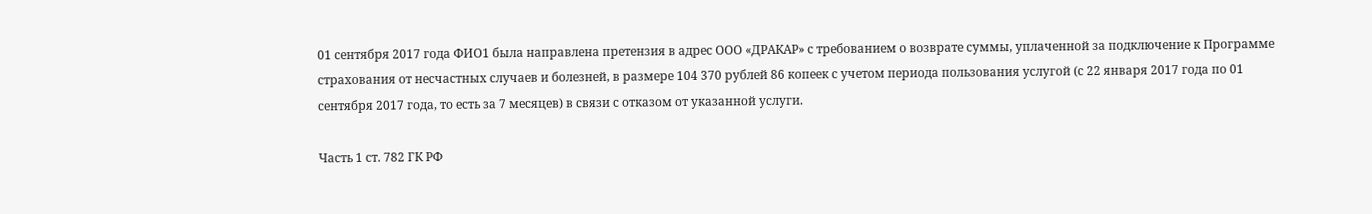01 сентября 2017 года ФИО1 была направлена претензия в адрес ООО «ДРАКАР» с требованием о возврате суммы, уплаченной за подключение к Программе страхования от несчастных случаев и болезней, в размере 104 370 рублей 86 копеек с учетом периода пользования услугой (с 22 января 2017 года по 01 сентября 2017 года, то есть за 7 месяцев) в связи с отказом от указанной услуги.

Часть 1 ст. 782 ГК РФ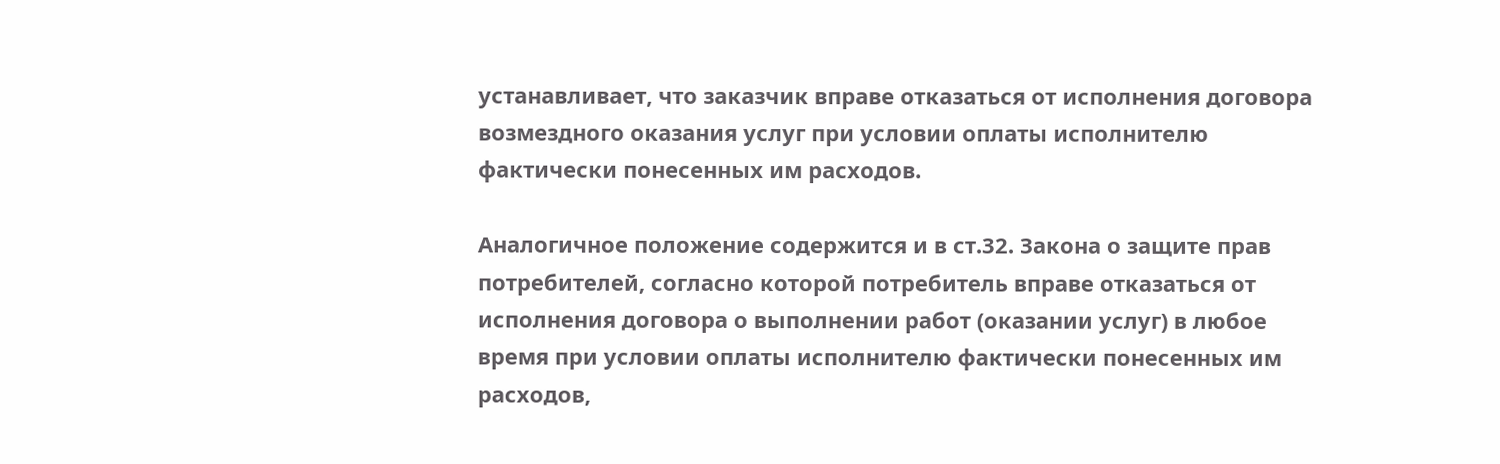устанавливает, что заказчик вправе отказаться от исполнения договора возмездного оказания услуг при условии оплаты исполнителю фактически понесенных им расходов.

Аналогичное положение содержится и в ст.32. Закона о защите прав потребителей, согласно которой потребитель вправе отказаться от исполнения договора о выполнении работ (оказании услуг) в любое время при условии оплаты исполнителю фактически понесенных им расходов,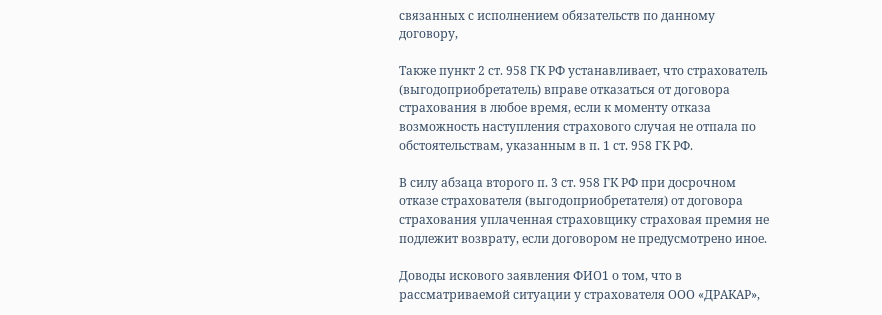связанных с исполнением обязательств по данному договору,

Также пункт 2 ст. 958 ГК РФ устанавливает, что страхователь (выгодоприобретатель) вправе отказаться от договора страхования в любое время, если к моменту отказа возможность наступления страхового случая не отпала по обстоятельствам, указанным в п. 1 ст. 958 ГК РФ.

В силу абзаца второго п. 3 ст. 958 ГК РФ при досрочном отказе страхователя (выгодоприобретателя) от договора страхования уплаченная страховщику страховая премия не подлежит возврату, если договором не предусмотрено иное.

Доводы искового заявления ФИО1 о том, что в рассматриваемой ситуации у страхователя ООО «ДРАКАР»,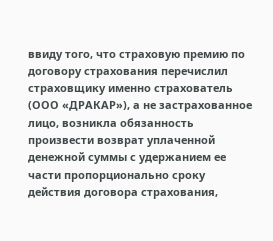ввиду того, что страховую премию по договору страхования перечислил страховщику именно страхователь (ООО «ДРАКАР»), а не застрахованное лицо, возникла обязанность произвести возврат уплаченной денежной суммы с удержанием ее части пропорционально сроку действия договора страхования,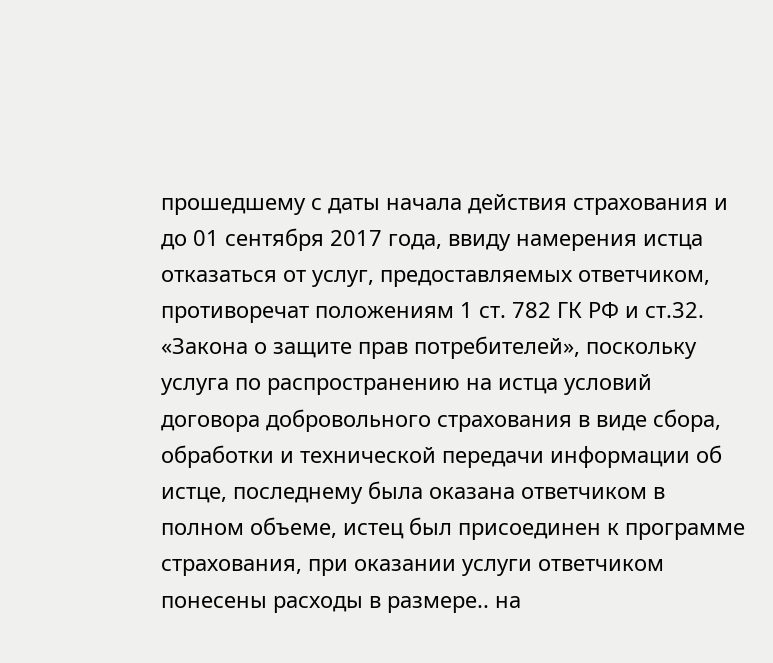прошедшему с даты начала действия страхования и до 01 сентября 2017 года, ввиду намерения истца отказаться от услуг, предоставляемых ответчиком, противоречат положениям 1 ст. 782 ГК РФ и ст.32. «Закона о защите прав потребителей», поскольку услуга по распространению на истца условий договора добровольного страхования в виде сбора, обработки и технической передачи информации об истце, последнему была оказана ответчиком в полном объеме, истец был присоединен к программе страхования, при оказании услуги ответчиком понесены расходы в размере.. на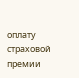оплату страховой премии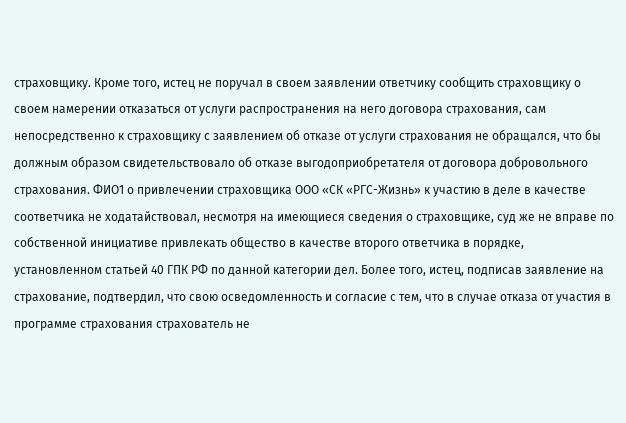страховщику. Кроме того, истец не поручал в своем заявлении ответчику сообщить страховщику о своем намерении отказаться от услуги распространения на него договора страхования, сам непосредственно к страховщику с заявлением об отказе от услуги страхования не обращался, что бы должным образом свидетельствовало об отказе выгодоприобретателя от договора добровольного страхования. ФИО1 о привлечении страховщика ООО «СК «РГС-Жизнь» к участию в деле в качестве соответчика не ходатайствовал, несмотря на имеющиеся сведения о страховщике, суд же не вправе по собственной инициативе привлекать общество в качестве второго ответчика в порядке, установленном статьей 40 ГПК РФ по данной категории дел. Более того, истец, подписав заявление на страхование, подтвердил, что свою осведомленность и согласие с тем, что в случае отказа от участия в программе страхования страхователь не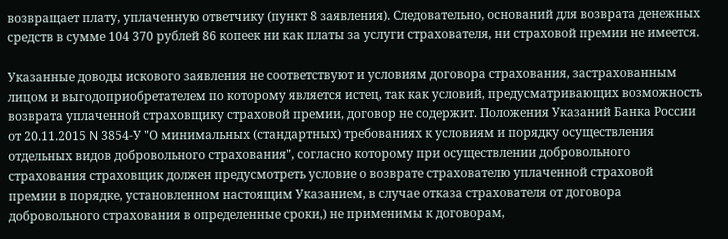возвращает плату, уплаченную ответчику (пункт 8 заявления). Следовательно, оснований для возврата денежных средств в сумме 104 370 рублей 86 копеек ни как платы за услуги страхователя, ни страховой премии не имеется.

Указанные доводы искового заявления не соответствуют и условиям договора страхования, застрахованным лицом и выгодоприобретателем по которому является истец, так как условий, предусматривающих возможность возврата уплаченной страховщику страховой премии, договор не содержит. Положения Указаний Банка России от 20.11.2015 N 3854-У "О минимальных (стандартных) требованиях к условиям и порядку осуществления отдельных видов добровольного страхования", согласно которому при осуществлении добровольного страхования страховщик должен предусмотреть условие о возврате страхователю уплаченной страховой премии в порядке, установленном настоящим Указанием, в случае отказа страхователя от договора добровольного страхования в определенные сроки,) не применимы к договорам,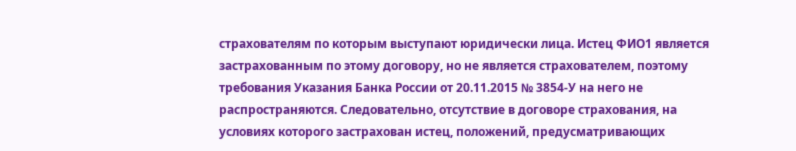страхователям по которым выступают юридически лица. Истец ФИО1 является застрахованным по этому договору, но не является страхователем, поэтому требования Указания Банка России от 20.11.2015 № 3854-У на него не распространяются. Следовательно, отсутствие в договоре страхования, на условиях которого застрахован истец, положений, предусматривающих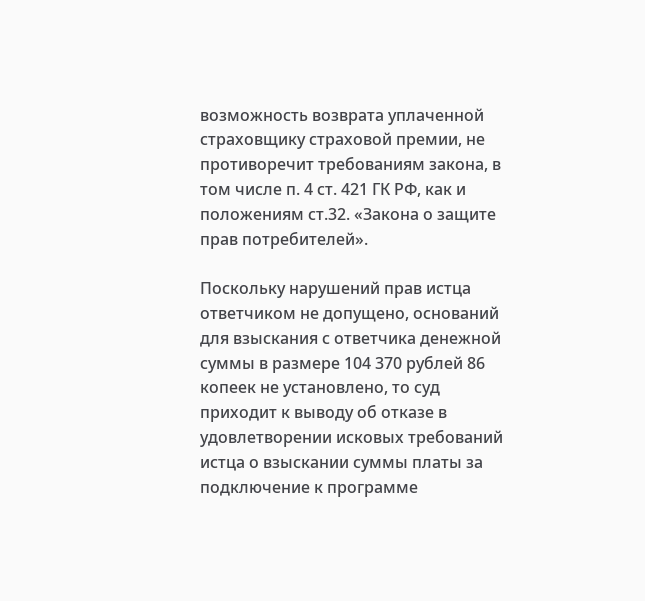возможность возврата уплаченной страховщику страховой премии, не противоречит требованиям закона, в том числе п. 4 ст. 421 ГК РФ, как и положениям ст.32. «Закона о защите прав потребителей».

Поскольку нарушений прав истца ответчиком не допущено, оснований для взыскания с ответчика денежной суммы в размере 104 370 рублей 86 копеек не установлено, то суд приходит к выводу об отказе в удовлетворении исковых требований истца о взыскании суммы платы за подключение к программе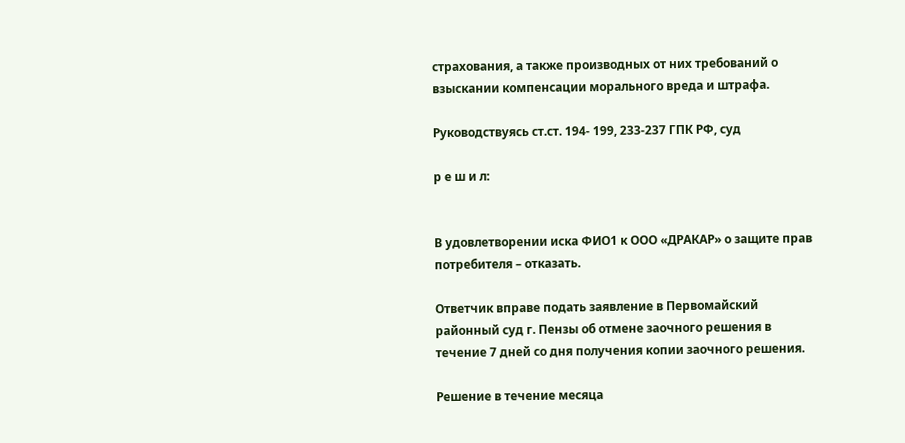страхования, а также производных от них требований о взыскании компенсации морального вреда и штрафа.

Руководствуясь ст.ст. 194- 199, 233-237 ГПК РФ, суд

р е ш и л:


В удовлетворении иска ФИО1 к ООО «ДРАКАР» о защите прав потребителя – отказать.

Ответчик вправе подать заявление в Первомайский районный суд г. Пензы об отмене заочного решения в течение 7 дней со дня получения копии заочного решения.

Решение в течение месяца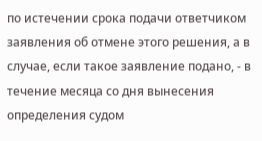по истечении срока подачи ответчиком заявления об отмене этого решения, а в случае, если такое заявление подано, - в течение месяца со дня вынесения определения судом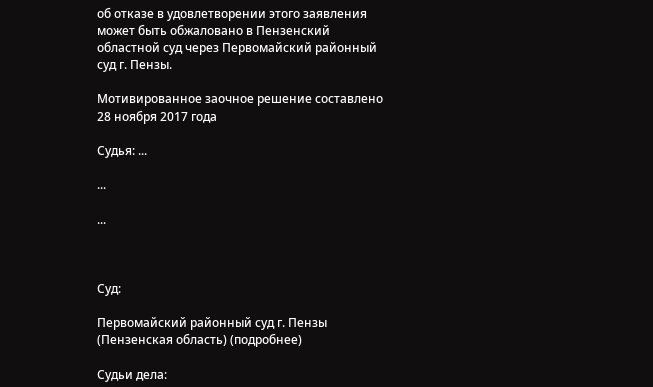об отказе в удовлетворении этого заявления может быть обжаловано в Пензенский областной суд через Первомайский районный суд г. Пензы.

Мотивированное заочное решение составлено 28 ноября 2017 года

Судья: ...

...

...



Суд:

Первомайский районный суд г. Пензы (Пензенская область) (подробнее)

Судьи дела: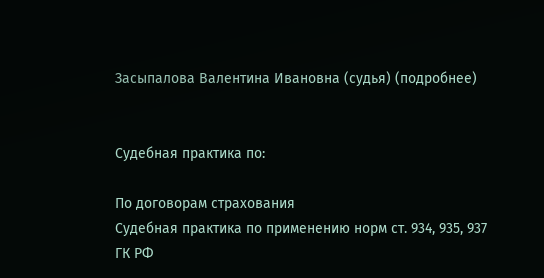Засыпалова Валентина Ивановна (судья) (подробнее)


Судебная практика по:

По договорам страхования
Судебная практика по применению норм ст. 934, 935, 937 ГК РФ